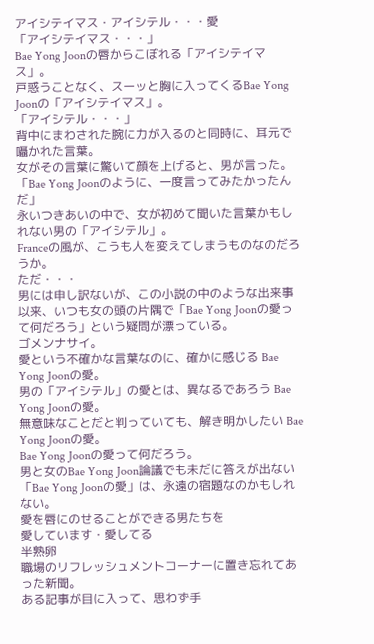アイシテイマス・アイシテル・・・愛
「アイシテイマス・・・」
Bae Yong Joonの唇からこぼれる「アイシテイマス」。
戸惑うことなく、スーッと胸に入ってくるBae Yong Joonの「アイシテイマス」。
「アイシテル・・・」
背中にまわされた腕に力が入るのと同時に、耳元で囁かれた言葉。
女がその言葉に驚いて顔を上げると、男が言った。
「Bae Yong Joonのように、一度言ってみたかったんだ」
永いつきあいの中で、女が初めて聞いた言葉かもしれない男の「アイシテル」。
Franceの風が、こうも人を変えてしまうものなのだろうか。
ただ・・・
男には申し訳ないが、この小説の中のような出来事以来、いつも女の頭の片隅で「Bae Yong Joonの愛って何だろう」という疑問が漂っている。
ゴメンナサイ。
愛という不確かな言葉なのに、確かに感じる Bae Yong Joonの愛。
男の「アイシテル」の愛とは、異なるであろう Bae Yong Joonの愛。
無意味なことだと判っていても、解き明かしたい Bae Yong Joonの愛。
Bae Yong Joonの愛って何だろう。
男と女のBae Yong Joon論議でも未だに答えが出ない「Bae Yong Joonの愛」は、永遠の宿題なのかもしれない。
愛を唇にのせることができる男たちを
愛しています・愛してる
半熟卵
職場のリフレッシュメントコーナーに置き忘れてあった新聞。
ある記事が目に入って、思わず手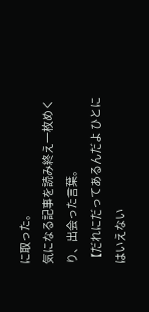に取った。
気になる記事を読み終え一枚めくり、出会った言葉。
【だれにだってあるんだよ ひとにはいえない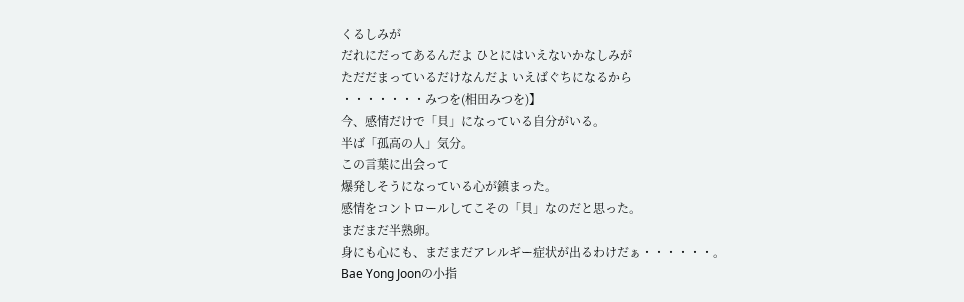くるしみが
だれにだってあるんだよ ひとにはいえないかなしみが
ただだまっているだけなんだよ いえばぐちになるから
・・・・・・・みつを(相田みつを)】
今、感情だけで「貝」になっている自分がいる。
半ば「孤高の人」気分。
この言葉に出会って
爆発しそうになっている心が鎮まった。
感情をコントロールしてこその「貝」なのだと思った。
まだまだ半熟卵。
身にも心にも、まだまだアレルギー症状が出るわけだぁ・・・・・・。
Bae Yong Joonの小指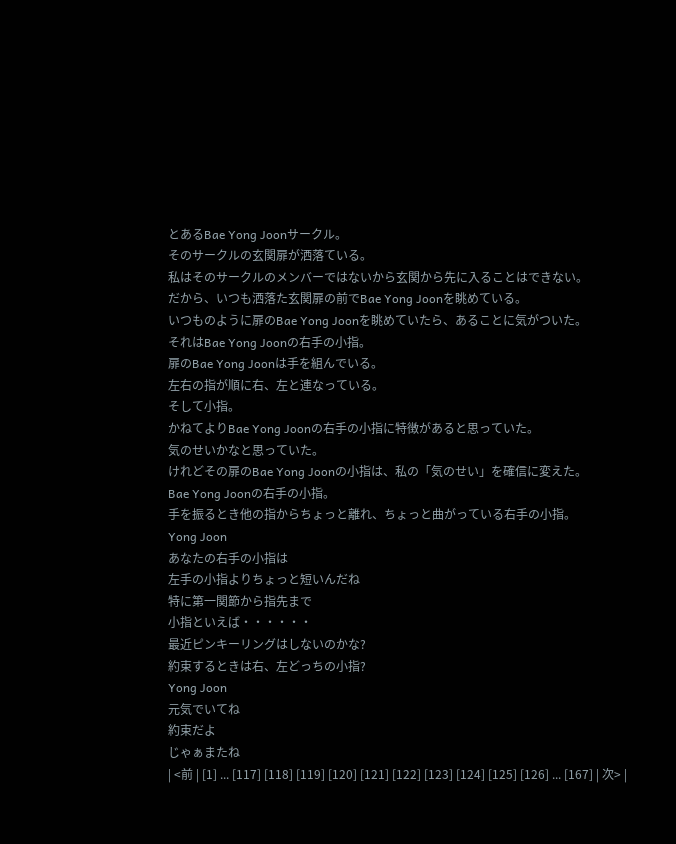とあるBae Yong Joonサークル。
そのサークルの玄関扉が洒落ている。
私はそのサークルのメンバーではないから玄関から先に入ることはできない。
だから、いつも洒落た玄関扉の前でBae Yong Joonを眺めている。
いつものように扉のBae Yong Joonを眺めていたら、あることに気がついた。
それはBae Yong Joonの右手の小指。
扉のBae Yong Joonは手を組んでいる。
左右の指が順に右、左と連なっている。
そして小指。
かねてよりBae Yong Joonの右手の小指に特徴があると思っていた。
気のせいかなと思っていた。
けれどその扉のBae Yong Joonの小指は、私の「気のせい」を確信に変えた。
Bae Yong Joonの右手の小指。
手を振るとき他の指からちょっと離れ、ちょっと曲がっている右手の小指。
Yong Joon
あなたの右手の小指は
左手の小指よりちょっと短いんだね
特に第一関節から指先まで
小指といえば・・・・・・
最近ピンキーリングはしないのかな?
約束するときは右、左どっちの小指?
Yong Joon
元気でいてね
約束だよ
じゃぁまたね
| <前 | [1] ... [117] [118] [119] [120] [121] [122] [123] [124] [125] [126] ... [167] | 次> |